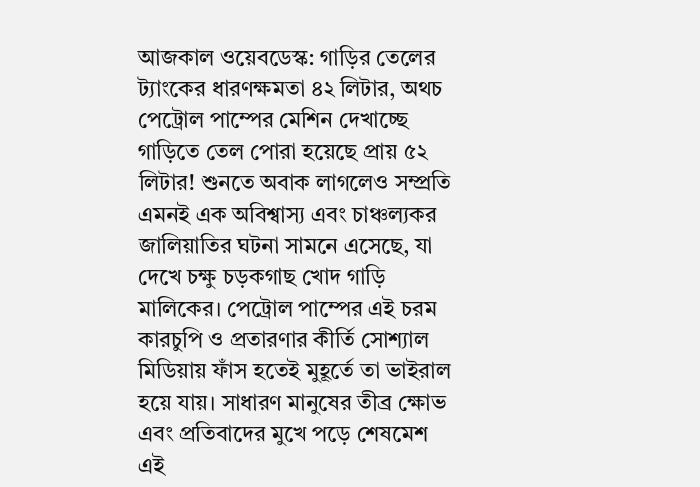আজকাল ওয়েবডেস্ক: গাড়ির তেলের ট্যাংকের ধারণক্ষমতা ৪২ লিটার, অথচ পেট্রোল পাম্পের মেশিন দেখাচ্ছে গাড়িতে তেল পোরা হয়েছে প্রায় ৫২ লিটার! শুনতে অবাক লাগলেও সম্প্রতি এমনই এক অবিশ্বাস্য এবং চাঞ্চল্যকর জালিয়াতির ঘটনা সামনে এসেছে, যা দেখে চক্ষু চড়কগাছ খোদ গাড়ি মালিকের। পেট্রোল পাম্পের এই চরম কারচুপি ও প্রতারণার কীর্তি সোশ্যাল মিডিয়ায় ফাঁস হতেই মুহূর্তে তা ভাইরাল হয়ে যায়। সাধারণ মানুষের তীব্র ক্ষোভ এবং প্রতিবাদের মুখে পড়ে শেষমেশ এই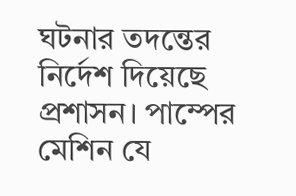ঘটনার তদন্তের নির্দেশ দিয়েছে প্রশাসন। পাম্পের মেশিন যে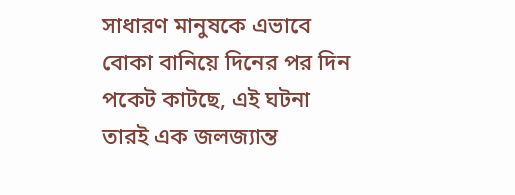সাধারণ মানুষকে এভাবে বোকা বানিয়ে দিনের পর দিন পকেট কাটছে, এই ঘটনা তারই এক জলজ্যান্ত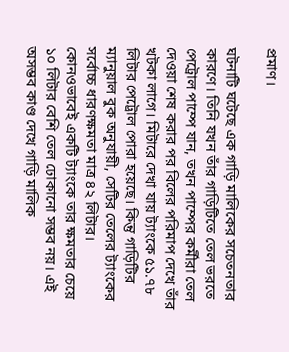প্রমাণ।

ঘটনাটি ঘটেছে এক গাড়ি মালিকের সচেতনতার কারণে। তিনি যখন তাঁর গাড়িটিতে তেল ভরতে পেট্রোল পাম্পে যান, তখন পাম্পের কর্মীরা তেল দেওয়া শেষ করার পর বিলের পরিমাপ দেখে তাঁর খটকা লাগে। মিটারে দেখা যায় ট্যাংকে ৫১.৭৮ লিটার পেট্রোল পোরা হয়েছে। কিন্তু গাড়িটির ম্যানুয়াল বুক অনুযায়ী, সেটির তেলের ট্যাংকের সর্বোচ্চ ধারণক্ষমতা মাত্র ৪২ লিটার। কোনওভাবেই একটি ট্যাংকে তার ক্ষমতার চেয়ে ১০ লিটার বেশি তেল ঢোকানো সম্ভব নয়। এই অসম্ভব কাণ্ড দেখে গাড়ি মালিক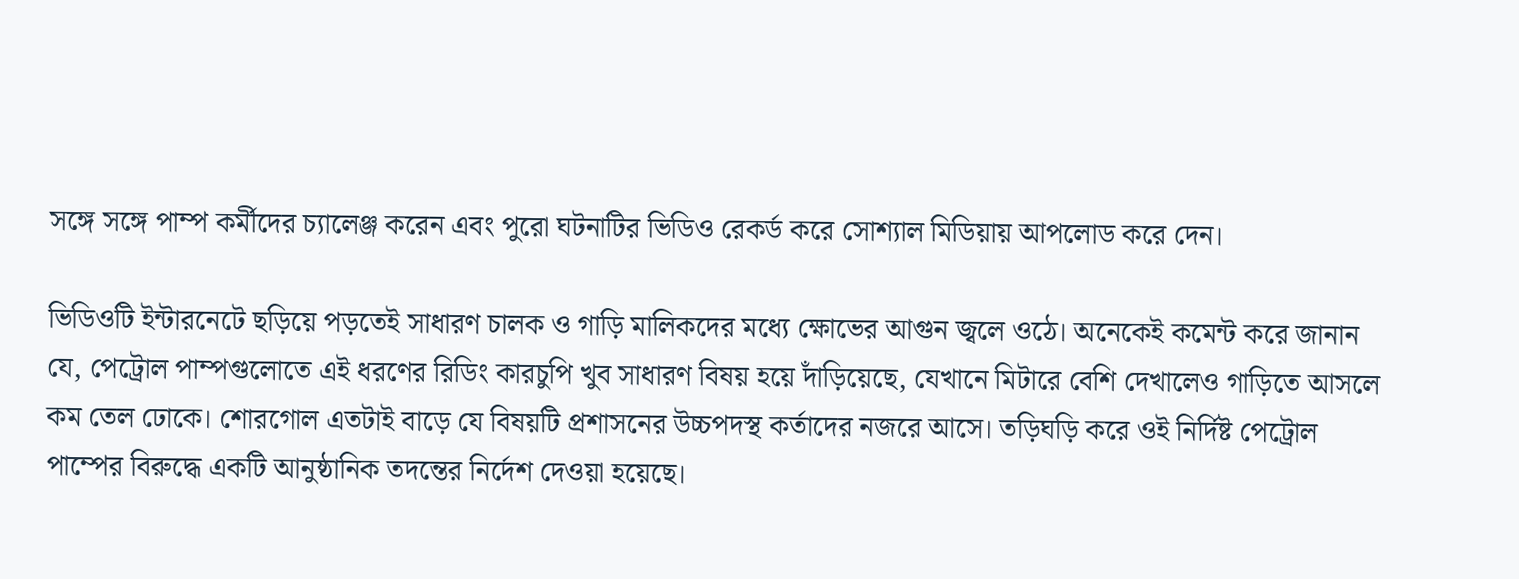সঙ্গে সঙ্গে পাম্প কর্মীদের চ্যালেঞ্জ করেন এবং পুরো ঘটনাটির ভিডিও রেকর্ড করে সোশ্যাল মিডিয়ায় আপলোড করে দেন।

ভিডিওটি ইন্টারনেটে ছড়িয়ে পড়তেই সাধারণ চালক ও গাড়ি মালিকদের মধ্যে ক্ষোভের আগুন জ্বলে ওঠে। অনেকেই কমেন্ট করে জানান যে, পেট্রোল পাম্পগুলোতে এই ধরণের রিডিং কারচুপি খুব সাধারণ বিষয় হয়ে দাঁড়িয়েছে, যেখানে মিটারে বেশি দেখালেও গাড়িতে আসলে কম তেল ঢোকে। শোরগোল এতটাই বাড়ে যে বিষয়টি প্রশাসনের উচ্চপদস্থ কর্তাদের নজরে আসে। তড়িঘড়ি করে ওই নির্দিষ্ট পেট্রোল পাম্পের বিরুদ্ধে একটি আনুষ্ঠানিক তদন্তের নির্দেশ দেওয়া হয়েছে।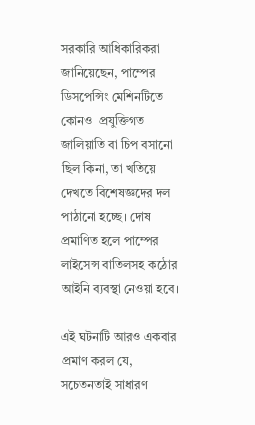সরকারি আধিকারিকরা জানিয়েছেন, পাম্পের ডিসপেন্সিং মেশিনটিতে কোনও  প্রযুক্তিগত জালিয়াতি বা চিপ বসানো ছিল কিনা, তা খতিয়ে দেখতে বিশেষজ্ঞদের দল পাঠানো হচ্ছে। দোষ প্রমাণিত হলে পাম্পের লাইসেন্স বাতিলসহ কঠোর আইনি ব্যবস্থা নেওয়া হবে।

এই ঘটনাটি আরও একবার প্রমাণ করল যে, সচেতনতাই সাধারণ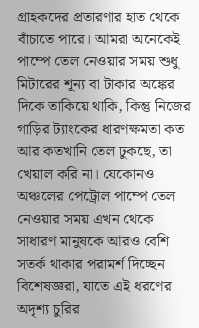গ্রাহকদের প্রতারণার হাত থেকে বাঁচাতে পারে। আমরা অনেকেই পাম্পে তেল নেওয়ার সময় শুধু মিটারের শূন্য বা টাকার অঙ্কের দিকে তাকিয়ে থাকি, কিন্তু নিজের গাড়ির ট্যাংকের ধারণক্ষমতা কত আর কতখানি তেল ঢুকছে, তা খেয়াল করি না। যেকোনও  অঞ্চলের পেট্রোল পাম্পে তেল নেওয়ার সময় এখন থেকে সাধারণ মানুষকে আরও বেশি সতর্ক থাকার পরামর্শ দিচ্ছেন বিশেষজ্ঞরা, যাতে এই ধরণের অদৃশ্য চুরির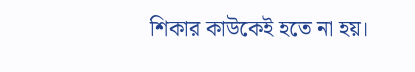শিকার কাউকেই হতে না হয়।